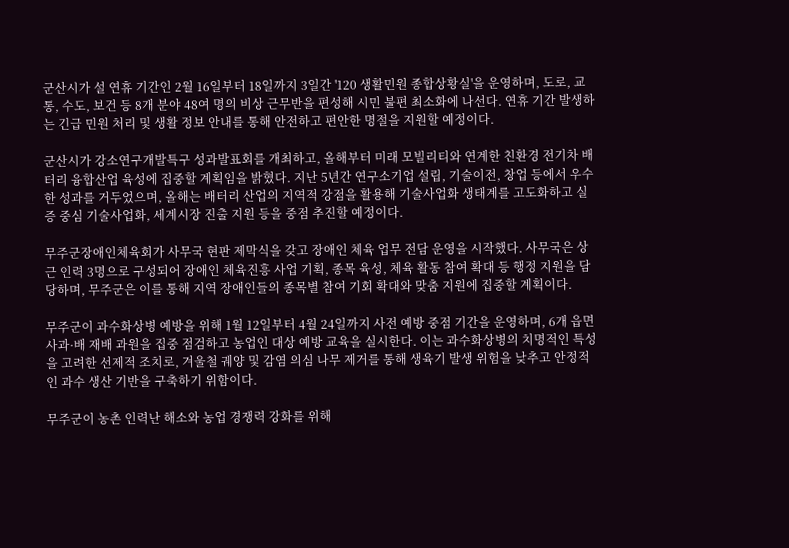군산시가 설 연휴 기간인 2월 16일부터 18일까지 3일간 '120 생활민원 종합상황실'을 운영하며, 도로, 교통, 수도, 보건 등 8개 분야 48여 명의 비상 근무반을 편성해 시민 불편 최소화에 나선다. 연휴 기간 발생하는 긴급 민원 처리 및 생활 정보 안내를 통해 안전하고 편안한 명절을 지원할 예정이다.

군산시가 강소연구개발특구 성과발표회를 개최하고, 올해부터 미래 모빌리티와 연계한 친환경 전기차 배터리 융합산업 육성에 집중할 계획임을 밝혔다. 지난 5년간 연구소기업 설립, 기술이전, 창업 등에서 우수한 성과를 거두었으며, 올해는 배터리 산업의 지역적 강점을 활용해 기술사업화 생태계를 고도화하고 실증 중심 기술사업화, 세계시장 진출 지원 등을 중점 추진할 예정이다.

무주군장애인체육회가 사무국 현판 제막식을 갖고 장애인 체육 업무 전담 운영을 시작했다. 사무국은 상근 인력 3명으로 구성되어 장애인 체육진흥 사업 기획, 종목 육성, 체육 활동 참여 확대 등 행정 지원을 담당하며, 무주군은 이를 통해 지역 장애인들의 종목별 참여 기회 확대와 맞춤 지원에 집중할 계획이다.

무주군이 과수화상병 예방을 위해 1월 12일부터 4월 24일까지 사전 예방 중점 기간을 운영하며, 6개 읍면 사과·배 재배 과원을 집중 점검하고 농업인 대상 예방 교육을 실시한다. 이는 과수화상병의 치명적인 특성을 고려한 선제적 조치로, 겨울철 궤양 및 감염 의심 나무 제거를 통해 생육기 발생 위험을 낮추고 안정적인 과수 생산 기반을 구축하기 위함이다.

무주군이 농촌 인력난 해소와 농업 경쟁력 강화를 위해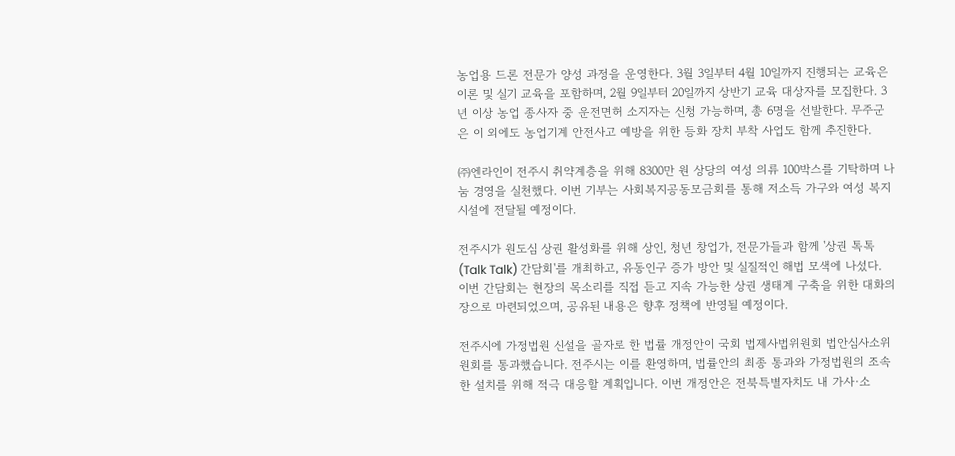농업용 드론 전문가 양성 과정을 운영한다. 3월 3일부터 4월 10일까지 진행되는 교육은 이론 및 실기 교육을 포함하며, 2월 9일부터 20일까지 상반기 교육 대상자를 모집한다. 3년 이상 농업 종사자 중 운전면허 소지자는 신청 가능하며, 총 6명을 선발한다. 무주군은 이 외에도 농업기계 안전사고 예방을 위한 등화 장치 부착 사업도 함께 추진한다.

㈜엔라인이 전주시 취약계층을 위해 8300만 원 상당의 여성 의류 100박스를 기탁하며 나눔 경영을 실천했다. 이번 기부는 사회복지공동모금회를 통해 저소득 가구와 여성 복지시설에 전달될 예정이다.

전주시가 원도심 상권 활성화를 위해 상인, 청년 창업가, 전문가들과 함께 '상권 톡톡(Talk Talk) 간담회'를 개최하고, 유동인구 증가 방안 및 실질적인 해법 모색에 나섰다. 이번 간담회는 현장의 목소리를 직접 듣고 지속 가능한 상권 생태계 구축을 위한 대화의 장으로 마련되었으며, 공유된 내용은 향후 정책에 반영될 예정이다.

전주시에 가정법원 신설을 골자로 한 법률 개정안이 국회 법제사법위원회 법안심사소위원회를 통과했습니다. 전주시는 이를 환영하며, 법률안의 최종 통과와 가정법원의 조속한 설치를 위해 적극 대응할 계획입니다. 이번 개정안은 전북특별자치도 내 가사·소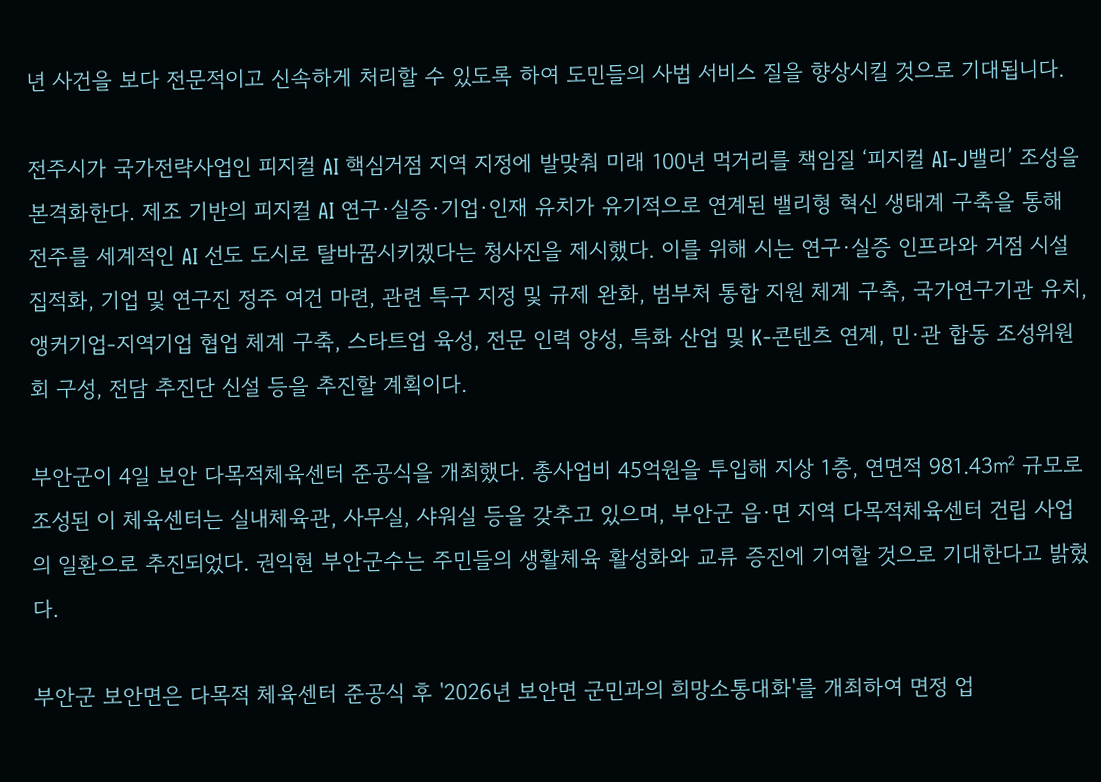년 사건을 보다 전문적이고 신속하게 처리할 수 있도록 하여 도민들의 사법 서비스 질을 향상시킬 것으로 기대됩니다.

전주시가 국가전략사업인 피지컬 AI 핵심거점 지역 지정에 발맞춰 미래 100년 먹거리를 책임질 ‘피지컬 AI-J밸리’ 조성을 본격화한다. 제조 기반의 피지컬 AI 연구·실증·기업·인재 유치가 유기적으로 연계된 밸리형 혁신 생태계 구축을 통해 전주를 세계적인 AI 선도 도시로 탈바꿈시키겠다는 청사진을 제시했다. 이를 위해 시는 연구·실증 인프라와 거점 시설 집적화, 기업 및 연구진 정주 여건 마련, 관련 특구 지정 및 규제 완화, 범부처 통합 지원 체계 구축, 국가연구기관 유치, 앵커기업-지역기업 협업 체계 구축, 스타트업 육성, 전문 인력 양성, 특화 산업 및 K-콘텐츠 연계, 민·관 합동 조성위원회 구성, 전담 추진단 신설 등을 추진할 계획이다.

부안군이 4일 보안 다목적체육센터 준공식을 개최했다. 총사업비 45억원을 투입해 지상 1층, 연면적 981.43㎡ 규모로 조성된 이 체육센터는 실내체육관, 사무실, 샤워실 등을 갖추고 있으며, 부안군 읍·면 지역 다목적체육센터 건립 사업의 일환으로 추진되었다. 권익현 부안군수는 주민들의 생활체육 활성화와 교류 증진에 기여할 것으로 기대한다고 밝혔다.

부안군 보안면은 다목적 체육센터 준공식 후 '2026년 보안면 군민과의 희망소통대화'를 개최하여 면정 업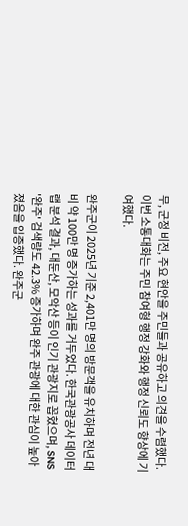무, 군정 비전, 주요 현안을 주민들과 공유하고 의견을 수렴했다. 이번 소통대화는 주민 참여형 행정 강화와 행정 신뢰도 향상에 기여했다.

완주군이 2025년 기준 2,401만 명의 방문객을 유치하며 전년 대비 약 100만 명 증가하는 성과를 거두었다. 한국관광공사 데이터랩 분석 결과, 대둔산, 모악산 등이 인기 관광지로 꼽혔으며, SNS '완주' 검색량도 42.3% 증가하며 완주 관광에 대한 관심이 높아졌음을 입증했다. 완주군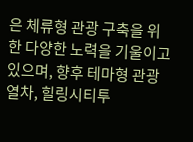은 체류형 관광 구축을 위한 다양한 노력을 기울이고 있으며, 향후 테마형 관광열차, 힐링시티투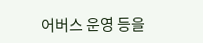어버스 운영 등을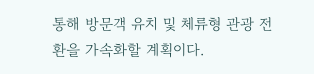통해 방문객 유치 및 체류형 관광 전환을 가속화할 계획이다.